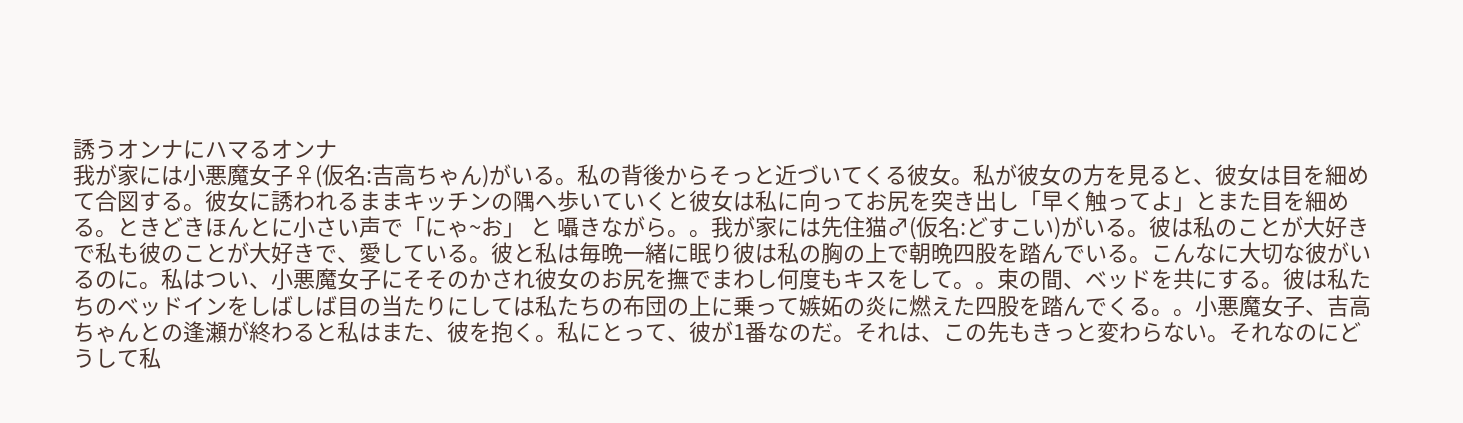誘うオンナにハマるオンナ
我が家には小悪魔女子♀(仮名:吉高ちゃん)がいる。私の背後からそっと近づいてくる彼女。私が彼女の方を見ると、彼女は目を細めて合図する。彼女に誘われるままキッチンの隅へ歩いていくと彼女は私に向ってお尻を突き出し「早く触ってよ」とまた目を細める。ときどきほんとに小さい声で「にゃ~お」 と 囁きながら。。我が家には先住猫♂(仮名:どすこい)がいる。彼は私のことが大好きで私も彼のことが大好きで、愛している。彼と私は毎晩一緒に眠り彼は私の胸の上で朝晩四股を踏んでいる。こんなに大切な彼がいるのに。私はつい、小悪魔女子にそそのかされ彼女のお尻を撫でまわし何度もキスをして。。束の間、ベッドを共にする。彼は私たちのベッドインをしばしば目の当たりにしては私たちの布団の上に乗って嫉妬の炎に燃えた四股を踏んでくる。。小悪魔女子、吉高ちゃんとの逢瀬が終わると私はまた、彼を抱く。私にとって、彼が1番なのだ。それは、この先もきっと変わらない。それなのにどうして私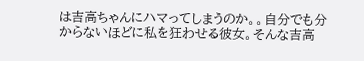は吉高ちゃんにハマってしまうのか。。自分でも分からないほどに私を狂わせる彼女。そんな吉高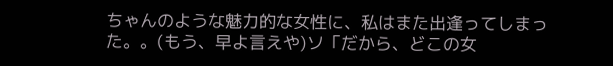ちゃんのような魅力的な女性に、私はまた出逢ってしまった。。(もう、早よ言えや)ソ「だから、どこの女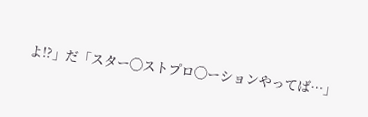よ!?」だ「スター◯ストプロ◯ーションやってば…」